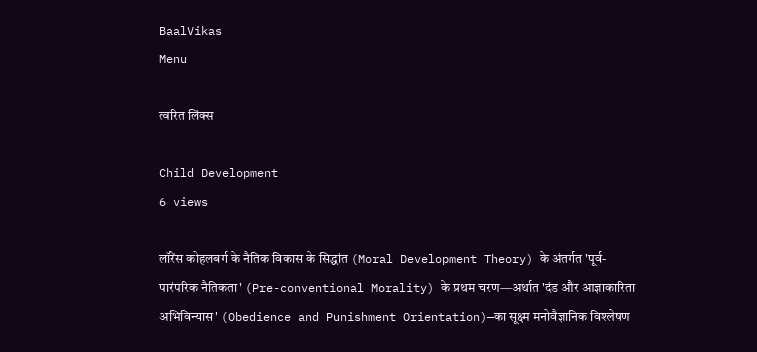BaalVikas
Menu

त्वरित लिंक्स

Child Development
6 views

लॉरेंस कोहलबर्ग के नैतिक विकास के सिद्धांत (Moral Development Theory) के अंतर्गत 'पूर्व-पारंपरिक नैतिकता' (Pre-conventional Morality) के प्रथम चरण—अर्थात 'दंड और आज्ञाकारिता अभिविन्यास' (Obedience and Punishment Orientation)—का सूक्ष्म मनोवैज्ञानिक विश्लेषण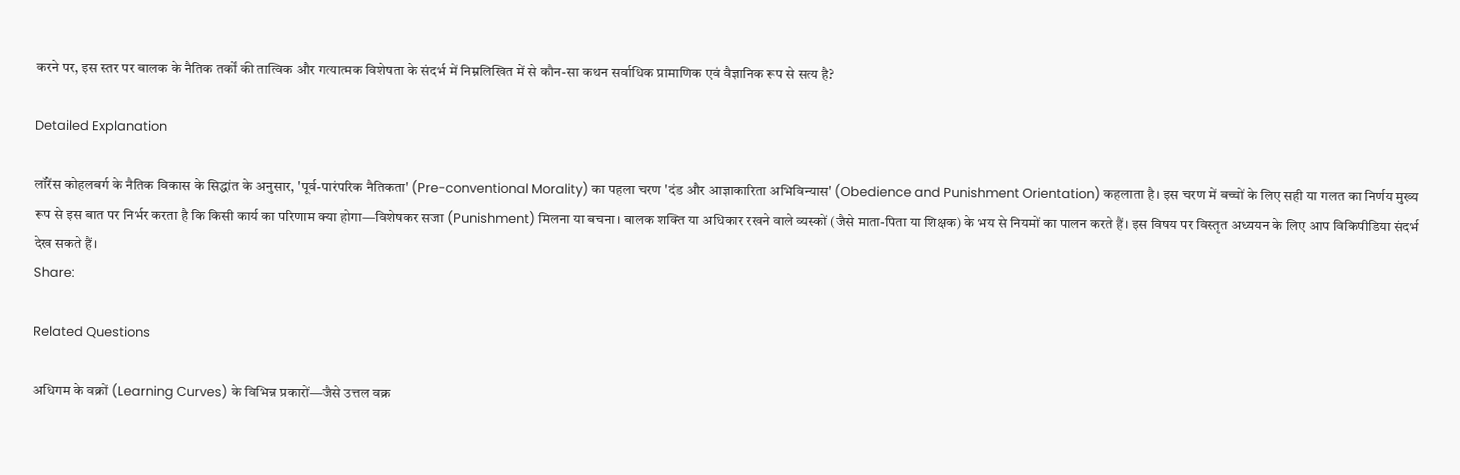करने पर, इस स्तर पर बालक के नैतिक तर्कों की तात्विक और गत्यात्मक विशेषता के संदर्भ में निम्नलिखित में से कौन-सा कथन सर्वाधिक प्रामाणिक एवं वैज्ञानिक रूप से सत्य है?

Detailed Explanation

लॉरेंस कोहलबर्ग के नैतिक विकास के सिद्धांत के अनुसार, 'पूर्व-पारंपरिक नैतिकता' (Pre-conventional Morality) का पहला चरण 'दंड और आज्ञाकारिता अभिविन्यास' (Obedience and Punishment Orientation) कहलाता है। इस चरण में बच्चों के लिए सही या गलत का निर्णय मुख्य रूप से इस बात पर निर्भर करता है कि किसी कार्य का परिणाम क्या होगा—विशेषकर सजा (Punishment) मिलना या बचना। बालक शक्ति या अधिकार रखने वाले व्यस्कों (जैसे माता-पिता या शिक्षक) के भय से नियमों का पालन करते हैं। इस विषय पर विस्तृत अध्ययन के लिए आप विकिपीडिया संदर्भ देख सकते हैं।
Share:

Related Questions

अधिगम के वक्रों (Learning Curves) के विभिन्न प्रकारों—जैसे उत्तल वक्र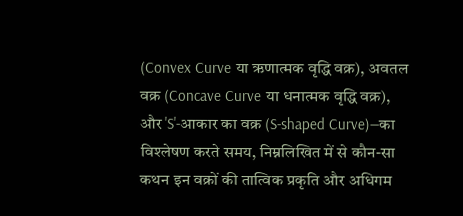(Convex Curve या ऋणात्मक वृद्धि वक्र), अवतल वक्र (Concave Curve या धनात्मक वृद्धि वक्र), और 'S'-आकार का वक्र (S-shaped Curve)—का विश्लेषण करते समय, निम्नलिखित में से कौन-सा कथन इन वक्रों की तात्विक प्रकृति और अधिगम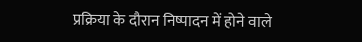प्रक्रिया के दौरान निष्पादन में होने वाले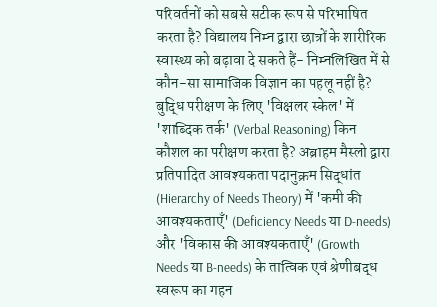परिवर्तनों को सबसे सटीक रूप से परिभाषित करता है? विद्यालय निम्न द्वारा छात्रों के शारीरिक स्वास्थ्य को बढ़ावा दे सकते हैं- निम्नलिखित में से कौन-सा सामाजिक विज्ञान का पहलू नहीं है? बुद्धि परीक्षण के लिए 'विक्षलर स्केल' में 'शाब्दिक तर्क' (Verbal Reasoning) किन कौशल का परीक्षण करता है? अब्राहम मैस्लो द्वारा प्रतिपादित आवश्यकता पदानुक्रम सिद्धांत (Hierarchy of Needs Theory) में 'कमी की आवश्यकताएँ' (Deficiency Needs या D-needs) और 'विकास की आवश्यकताएँ' (Growth Needs या B-needs) के तात्विक एवं श्रेणीबद्ध स्वरूप का गहन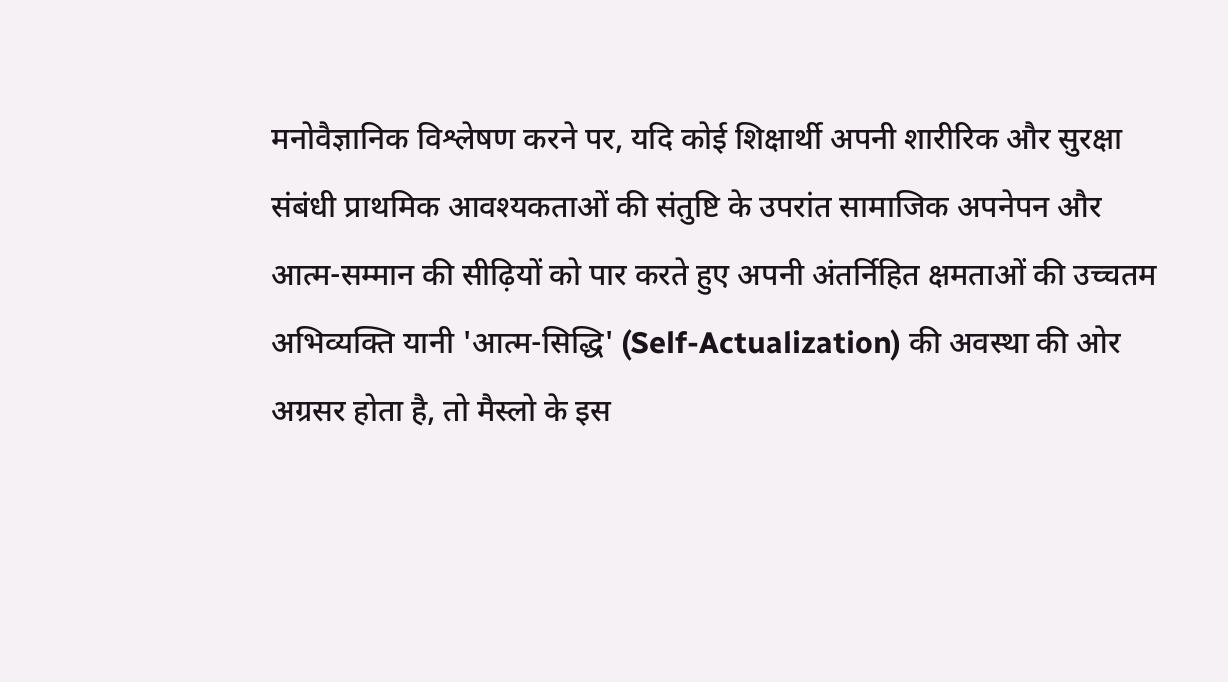मनोवैज्ञानिक विश्लेषण करने पर, यदि कोई शिक्षार्थी अपनी शारीरिक और सुरक्षा संबंधी प्राथमिक आवश्यकताओं की संतुष्टि के उपरांत सामाजिक अपनेपन और आत्म-सम्मान की सीढ़ियों को पार करते हुए अपनी अंतर्निहित क्षमताओं की उच्चतम अभिव्यक्ति यानी 'आत्म-सिद्धि' (Self-Actualization) की अवस्था की ओर अग्रसर होता है, तो मैस्लो के इस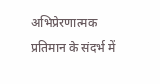अभिप्रेरणात्मक प्रतिमान के संदर्भ में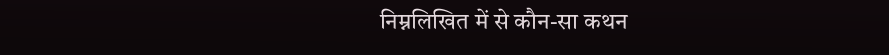निम्नलिखित में से कौन-सा कथन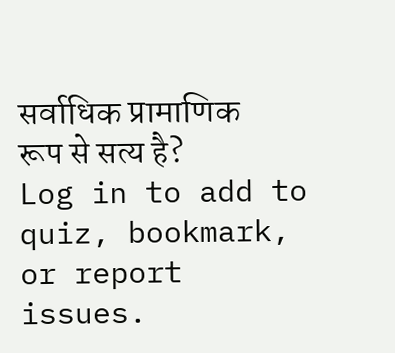सर्वाधिक प्रामाणिक रूप से सत्य है?
Log in to add to quiz, bookmark, or report issues.